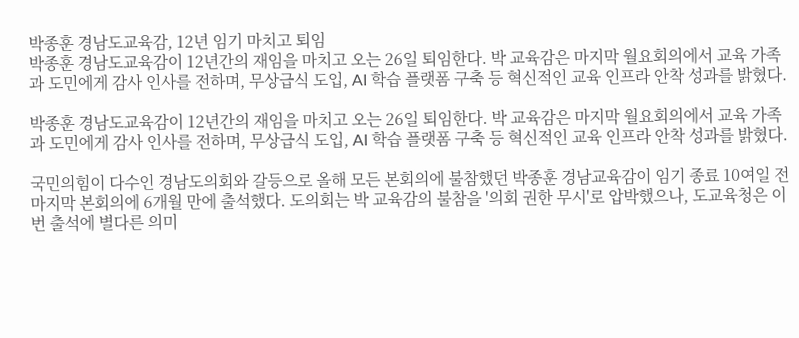박종훈 경남도교육감, 12년 임기 마치고 퇴임
박종훈 경남도교육감이 12년간의 재임을 마치고 오는 26일 퇴임한다. 박 교육감은 마지막 월요회의에서 교육 가족과 도민에게 감사 인사를 전하며, 무상급식 도입, AI 학습 플랫폼 구축 등 혁신적인 교육 인프라 안착 성과를 밝혔다.

박종훈 경남도교육감이 12년간의 재임을 마치고 오는 26일 퇴임한다. 박 교육감은 마지막 월요회의에서 교육 가족과 도민에게 감사 인사를 전하며, 무상급식 도입, AI 학습 플랫폼 구축 등 혁신적인 교육 인프라 안착 성과를 밝혔다.

국민의힘이 다수인 경남도의회와 갈등으로 올해 모든 본회의에 불참했던 박종훈 경남교육감이 임기 종료 10여일 전 마지막 본회의에 6개월 만에 출석했다. 도의회는 박 교육감의 불참을 '의회 권한 무시'로 압박했으나, 도교육청은 이번 출석에 별다른 의미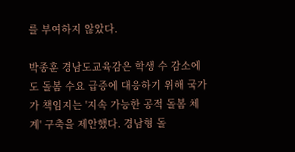를 부여하지 않았다.

박종훈 경남도교육감은 학생 수 감소에도 돌봄 수요 급증에 대응하기 위해 국가가 책임지는 '지속 가능한 공적 돌봄 체계' 구축을 제안했다. 경남형 돌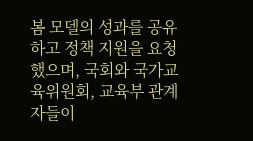봄 모델의 성과를 공유하고 정책 지원을 요청했으며, 국회와 국가교육위원회, 교육부 관계자들이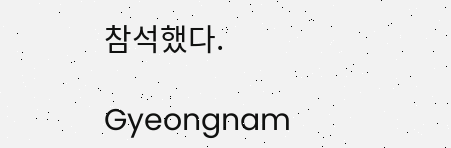참석했다.

Gyeongnam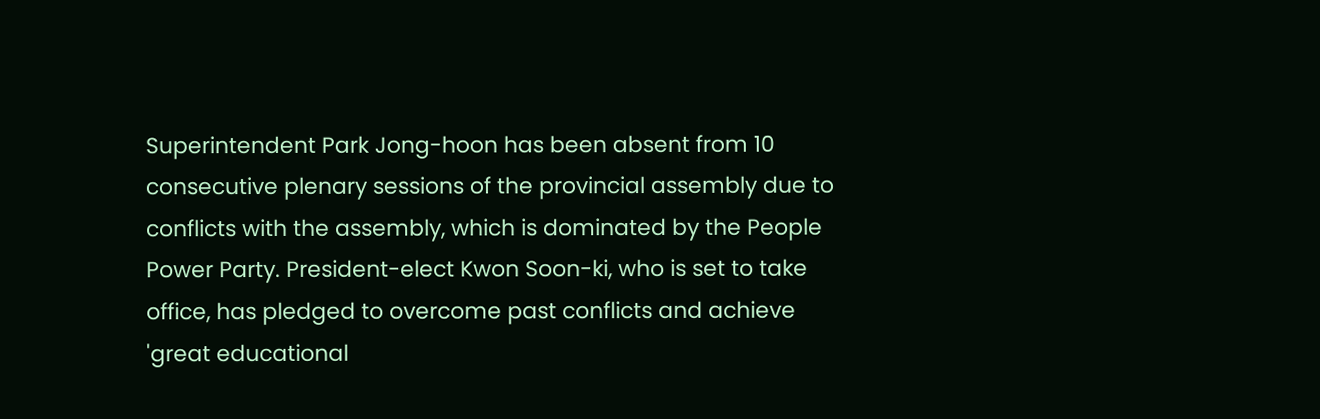Superintendent Park Jong-hoon has been absent from 10 consecutive plenary sessions of the provincial assembly due to conflicts with the assembly, which is dominated by the People Power Party. President-elect Kwon Soon-ki, who is set to take office, has pledged to overcome past conflicts and achieve 'great educational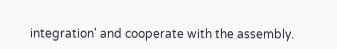integration' and cooperate with the assembly.